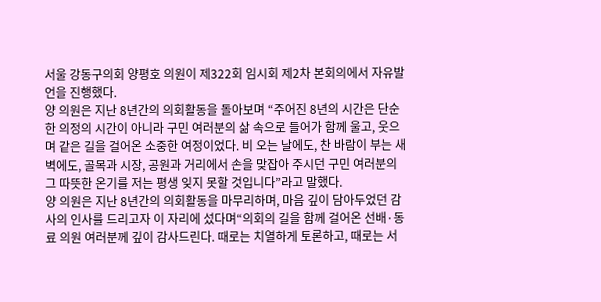서울 강동구의회 양평호 의원이 제322회 임시회 제2차 본회의에서 자유발언을 진행했다.
양 의원은 지난 8년간의 의회활동을 돌아보며 “주어진 8년의 시간은 단순한 의정의 시간이 아니라 구민 여러분의 삶 속으로 들어가 함께 울고, 웃으며 같은 길을 걸어온 소중한 여정이었다. 비 오는 날에도, 찬 바람이 부는 새벽에도, 골목과 시장, 공원과 거리에서 손을 맞잡아 주시던 구민 여러분의 그 따뜻한 온기를 저는 평생 잊지 못할 것입니다”라고 말했다.
양 의원은 지난 8년간의 의회활동을 마무리하며, 마음 깊이 담아두었던 감사의 인사를 드리고자 이 자리에 섰다며“의회의 길을 함께 걸어온 선배·동료 의원 여러분께 깊이 감사드린다. 때로는 치열하게 토론하고, 때로는 서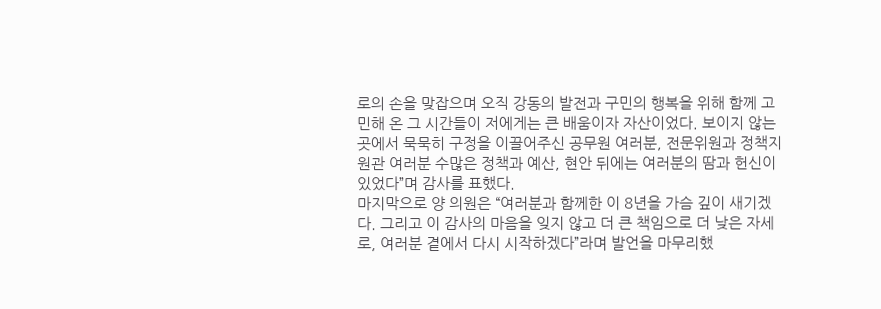로의 손을 맞잡으며 오직 강동의 발전과 구민의 행복을 위해 함께 고민해 온 그 시간들이 저에게는 큰 배움이자 자산이었다. 보이지 않는 곳에서 묵묵히 구정을 이끌어주신 공무원 여러분, 전문위원과 정책지원관 여러분 수많은 정책과 예산, 현안 뒤에는 여러분의 땀과 헌신이 있었다”며 감사를 표했다.
마지막으로 양 의원은 “여러분과 함께한 이 8년을 가슴 깊이 새기겠다. 그리고 이 감사의 마음을 잊지 않고 더 큰 책임으로 더 낮은 자세로, 여러분 곁에서 다시 시작하겠다”라며 발언을 마무리했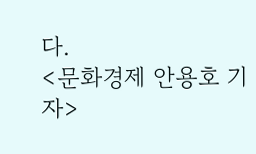다.
<문화경제 안용호 기자>